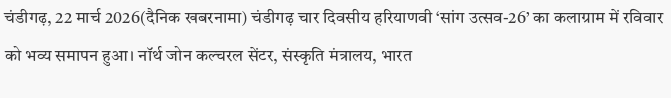चंडीगढ़, 22 मार्च 2026(दैनिक खबरनामा) चंडीगढ़ चार दिवसीय हरियाणवी ‘सांग उत्सव-26’ का कलाग्राम में रविवार को भव्य समापन हुआ। नॉर्थ जोन कल्चरल सेंटर, संस्कृति मंत्रालय, भारत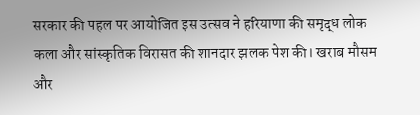सरकार की पहल पर आयोजित इस उत्सव ने हरियाणा की समृद्ध लोक कला और सांस्कृतिक विरासत की शानदार झलक पेश की। खराब मौसम और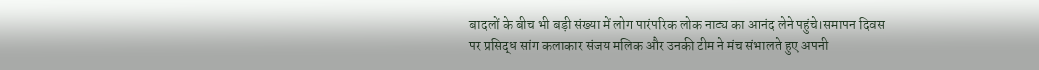बादलों के बीच भी बड़ी संख्या में लोग पारंपरिक लोक नाट्य का आनंद लेने पहुंचे।समापन दिवस पर प्रसिद्ध सांग कलाकार संजय मलिक और उनकी टीम ने मंच संभालते हुए अपनी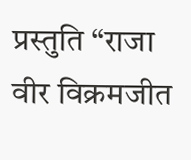प्रस्तुति “राजा वीर विक्रमजीत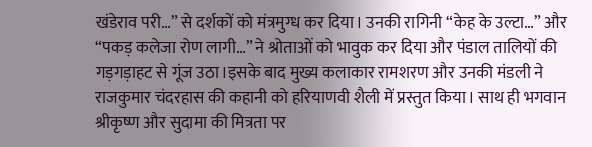खंडेराव परी…” से दर्शकों को मंत्रमुग्ध कर दिया। उनकी रागिनी “केह के उल्टा…” और “पकड़ कलेजा रोण लागी…” ने श्रोताओं को भावुक कर दिया और पंडाल तालियों की गड़गड़ाहट से गूंज उठा।इसके बाद मुख्य कलाकार रामशरण और उनकी मंडली ने राजकुमार चंदरहास की कहानी को हरियाणवी शैली में प्रस्तुत किया। साथ ही भगवान श्रीकृष्ण और सुदामा की मित्रता पर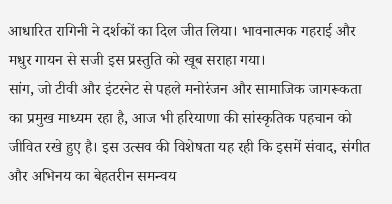आधारित रागिनी ने दर्शकों का दिल जीत लिया। भावनात्मक गहराई और मधुर गायन से सजी इस प्रस्तुति को खूब सराहा गया।
सांग, जो टीवी और इंटरनेट से पहले मनोरंजन और सामाजिक जागरूकता का प्रमुख माध्यम रहा है, आज भी हरियाणा की सांस्कृतिक पहचान को जीवित रखे हुए है। इस उत्सव की विशेषता यह रही कि इसमें संवाद, संगीत और अभिनय का बेहतरीन समन्वय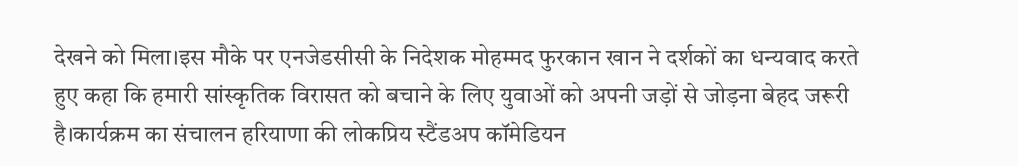देखने को मिला।इस मौके पर एनजेडसीसी के निदेशक मोहम्मद फुरकान खान ने दर्शकों का धन्यवाद करते हुए कहा कि हमारी सांस्कृतिक विरासत को बचाने के लिए युवाओं को अपनी जड़ों से जोड़ना बेहद जरूरी है।कार्यक्रम का संचालन हरियाणा की लोकप्रिय स्टैंडअप कॉमेडियन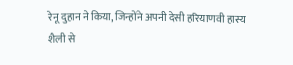रेनू दुहान ने किया, जिन्होंने अपनी देसी हरियाणवी हास्य शैली से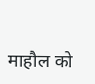माहौल को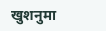खुशनुमा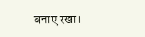बनाए रखा।